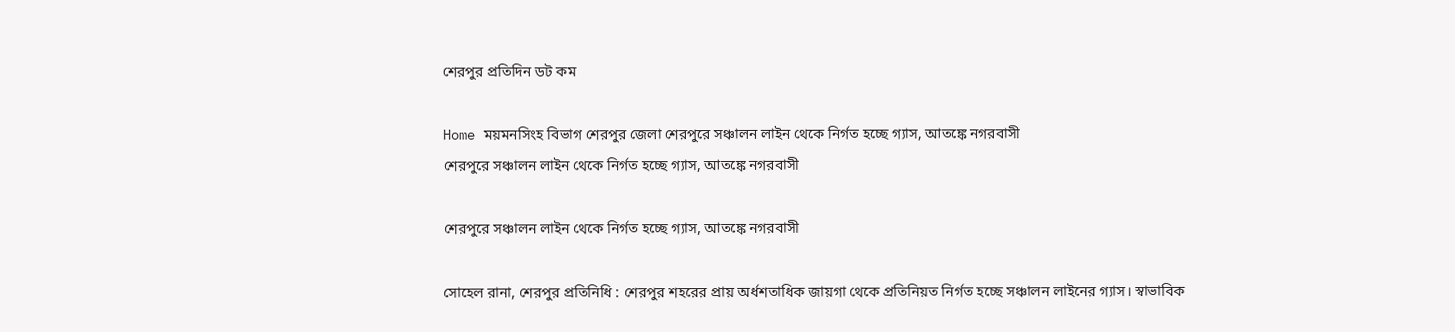শেরপুর প্রতিদিন ডট কম

Home ময়মনসিংহ বিভাগ শেরপুর জেলা শেরপুরে সঞ্চালন লাইন থেকে নির্গত হচ্ছে গ্যাস, আতঙ্কে নগরবাসী
শেরপুরে সঞ্চালন লাইন থেকে নির্গত হচ্ছে গ্যাস, আতঙ্কে নগরবাসী

শেরপুরে সঞ্চালন লাইন থেকে নির্গত হচ্ছে গ্যাস, আতঙ্কে নগরবাসী

সোহেল রানা, শেরপুর প্রতিনিধি : শেরপুর শহরের প্রায় অর্ধশতাধিক জায়গা থেকে প্রতিনিয়ত নির্গত হচ্ছে সঞ্চালন লাইনের গ্যাস। স্বাভাবিক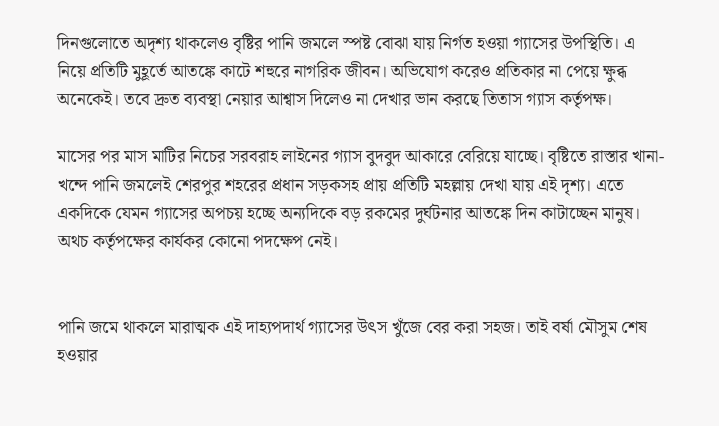দিনগুলোতে অদৃশ্য থাকলেও বৃষ্টির পানি জমলে স্পষ্ট বোঝা যায় নির্গত হওয়া গ্যাসের উপস্থিতি। এ নিয়ে প্রতিটি মুহূর্তে আতঙ্কে কাটে শহুরে নাগরিক জীবন। অভিযোগ করেও প্রতিকার না পেয়ে ক্ষুব্ধ অনেকেই। তবে দ্রুত ব্যবস্থা নেয়ার আশ্বাস দিলেও না দেখার ভান করছে তিতাস গ্যাস কর্তৃপক্ষ।

মাসের পর মাস মাটির নিচের সরবরাহ লাইনের গ্যাস বুদবুদ আকারে বেরিয়ে যাচ্ছে। বৃষ্টিতে রাস্তার খানা-খন্দে পানি জমলেই শেরপুর শহরের প্রধান সড়কসহ প্রায় প্রতিটি মহল্লায় দেখা যায় এই দৃশ্য। এতে একদিকে যেমন গ্যাসের অপচয় হচ্ছে অন্যদিকে বড় রকমের দুর্ঘটনার আতঙ্কে দিন কাটাচ্ছেন মানুষ। অথচ কর্তৃপক্ষের কার্যকর কোনো পদক্ষেপ নেই।


পানি জমে থাকলে মারাত্মক এই দাহ্যপদার্থ গ্যাসের উৎস খুঁজে বের করা সহজ। তাই বর্ষা মৌসুম শেষ হওয়ার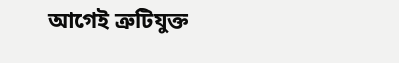আগেই ত্রুটিযুক্ত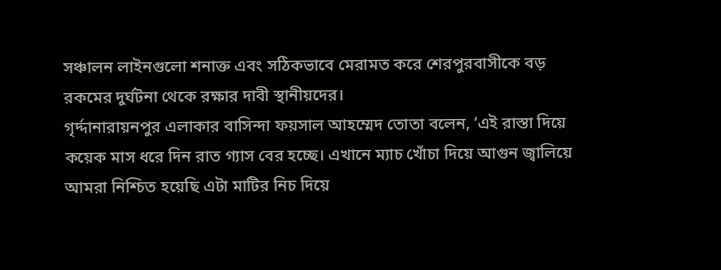সঞ্চালন লাইনগুলো শনাক্ত এবং সঠিকভাবে মেরামত করে শেরপুরবাসীকে বড় রকমের দুর্ঘটনা থেকে রক্ষার দাবী স্থানীয়দের।
গৃর্দ্দানারায়নপুর এলাকার বাসিন্দা ফয়সাল আহম্মেদ তোতা বলেন, ‘এই রাস্তা দিয়ে কয়েক মাস ধরে দিন রাত গ্যাস বের হচ্ছে। এখানে ম্যাচ খোঁচা দিয়ে আগুন জ্বালিয়ে আমরা নিশ্চিত হয়েছি এটা মাটির নিচ দিয়ে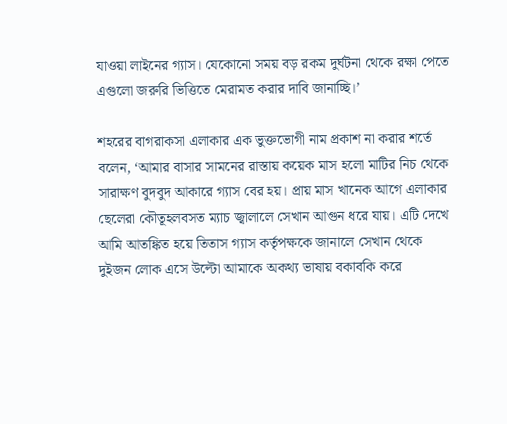যাওয়া লাইনের গ্যাস। যেকোনো সময় বড় রকম দুর্ঘটনা থেকে রক্ষা পেতে এগুলো জরুরি ভিত্তিতে মেরামত করার দাবি জানাচ্ছি।’

শহরের বাগরাকসা এলাকার এক ভুক্তভোগী নাম প্রকাশ না করার শর্তে বলেন, ‘আমার বাসার সামনের রাস্তায় কয়েক মাস হলো মাটির নিচ থেকে সারাক্ষণ বুদবুদ আকারে গ্যাস বের হয়। প্রায় মাস খানেক আগে এলাকার ছেলেরা কৌতূহলবসত ম্যাচ জ্বালালে সেখান আগুন ধরে যায়। এটি দেখে আমি আতঙ্কিত হয়ে তিতাস গ্যাস কর্তৃপক্ষকে জানালে সেখান থেকে দুইজন লোক এসে উল্টো আমাকে অকথ্য ভাষায় বকাবকি করে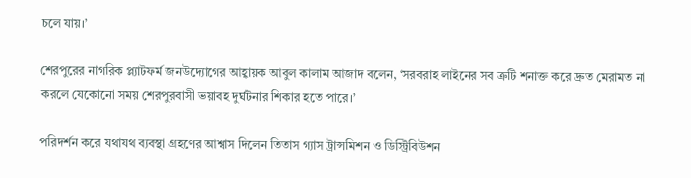চলে যায়।’

শেরপুরের নাগরিক প্ল্যাটফর্ম জনউদ্যোগের আহ্বায়ক আবুল কালাম আজাদ বলেন, ‘সরবরাহ লাইনের সব ত্রুটি শনাক্ত করে দ্রুত মেরামত না করলে যেকোনো সময় শেরপুরবাসী ভয়াবহ দুর্ঘটনার শিকার হতে পারে।’

পরিদর্শন করে যথাযথ ব্যবস্থা গ্রহণের আশ্বাস দিলেন তিতাস গ্যাস ট্রান্সমিশন ও ডিস্ট্রিবিউশন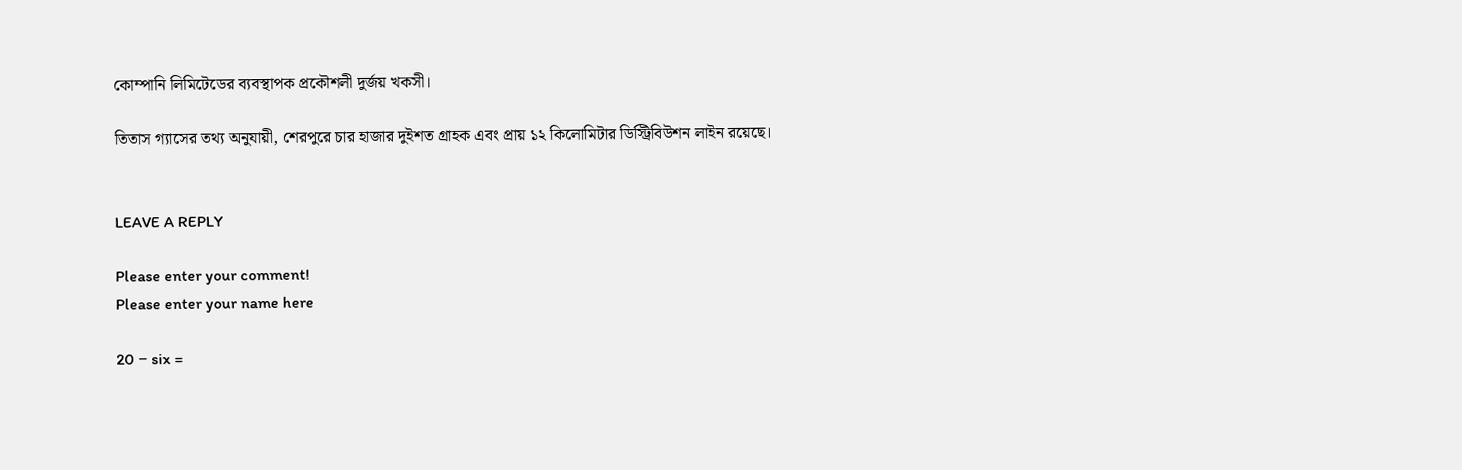কোম্পানি লিমিটেডের ব্যবস্থাপক প্রকৌশলী দুর্জয় খকসী।

তিতাস গ্যাসের তথ্য অনুযায়ী, শেরপুরে চার হাজার দুইশত গ্রাহক এবং প্রায় ১২ কিলোমিটার ডিস্ট্রিবিউশন লাইন রয়েছে।


LEAVE A REPLY

Please enter your comment!
Please enter your name here

20 − six =